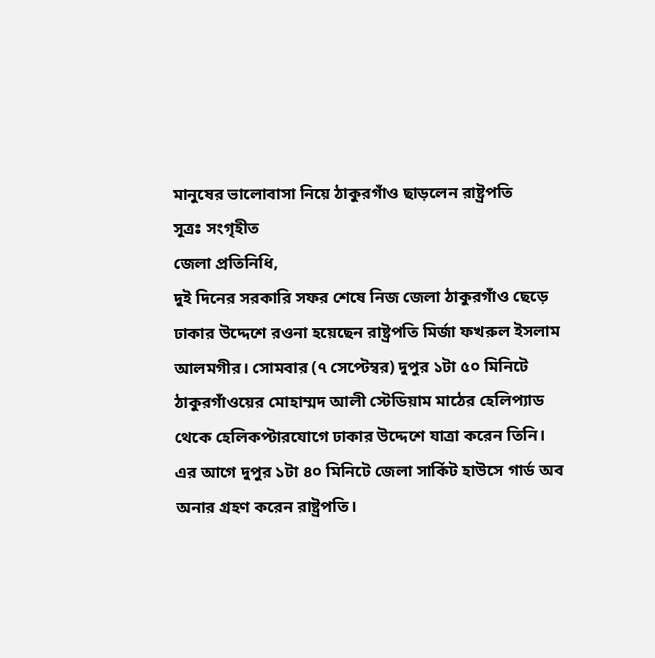মানুষের ভালোবাসা নিয়ে ঠাকুরগাঁও ছাড়লেন রাষ্ট্রপতি
সূত্রঃ সংগৃহীত
জেলা প্রতিনিধি,
দুই দিনের সরকারি সফর শেষে নিজ জেলা ঠাকুরগাঁও ছেড়ে ঢাকার উদ্দেশে রওনা হয়েছেন রাষ্ট্রপতি মির্জা ফখরুল ইসলাম আলমগীর। সোমবার (৭ সেপ্টেম্বর) দুপুর ১টা ৫০ মিনিটে ঠাকুরগাঁওয়ের মোহাম্মদ আলী স্টেডিয়াম মাঠের হেলিপ্যাড থেকে হেলিকপ্টারযোগে ঢাকার উদ্দেশে যাত্রা করেন তিনি।
এর আগে দুপুর ১টা ৪০ মিনিটে জেলা সার্কিট হাউসে গার্ড অব অনার গ্রহণ করেন রাষ্ট্রপতি।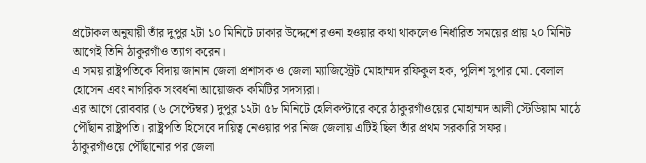প্রটোকল অনুযায়ী তাঁর দুপুর ২টা ১০ মিনিটে ঢাকার উদ্দেশে রওনা হওয়ার কথা থাকলেও নির্ধারিত সময়ের প্রায় ২০ মিনিট আগেই তিনি ঠাকুরগাঁও ত্যাগ করেন।
এ সময় রাষ্ট্রপতিকে বিদায় জানান জেলা প্রশাসক ও জেলা ম্যাজিস্ট্রেট মোহাম্মদ রফিকুল হক, পুলিশ সুপার মো. বেলাল হোসেন এবং নাগরিক সংবর্ধনা আয়োজক কমিটির সদস্যরা।
এর আগে রোববার (৬ সেপ্টেম্বর) দুপুর ১২টা ৫৮ মিনিটে হেলিকপ্টারে করে ঠাকুরগাঁওয়ের মোহাম্মদ আলী স্টেডিয়াম মাঠে পৌঁছান রাষ্ট্রপতি। রাষ্ট্রপতি হিসেবে দায়িত্ব নেওয়ার পর নিজ জেলায় এটিই ছিল তাঁর প্রথম সরকারি সফর।
ঠাকুরগাঁওয়ে পৌঁছানোর পর জেলা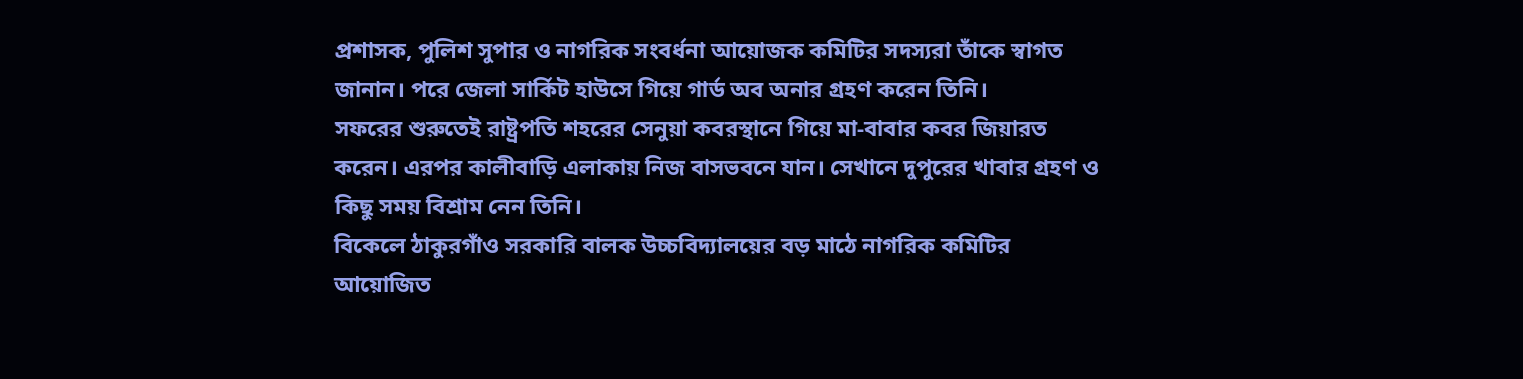প্রশাসক, পুলিশ সুপার ও নাগরিক সংবর্ধনা আয়োজক কমিটির সদস্যরা তাঁকে স্বাগত জানান। পরে জেলা সার্কিট হাউসে গিয়ে গার্ড অব অনার গ্রহণ করেন তিনি।
সফরের শুরুতেই রাষ্ট্রপতি শহরের সেনুয়া কবরস্থানে গিয়ে মা-বাবার কবর জিয়ারত করেন। এরপর কালীবাড়ি এলাকায় নিজ বাসভবনে যান। সেখানে দুপুরের খাবার গ্রহণ ও কিছু সময় বিশ্রাম নেন তিনি।
বিকেলে ঠাকুরগাঁও সরকারি বালক উচ্চবিদ্যালয়ের বড় মাঠে নাগরিক কমিটির আয়োজিত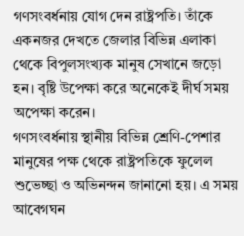গণসংবর্ধনায় যোগ দেন রাষ্ট্রপতি। তাঁকে একনজর দেখতে জেলার বিভিন্ন এলাকা থেকে বিপুলসংখ্যক মানুষ সেখানে জড়ো হন। বৃষ্টি উপেক্ষা করে অনেকেই দীর্ঘ সময় অপেক্ষা করেন।
গণসংবর্ধনায় স্থানীয় বিভিন্ন শ্রেণি-পেশার মানুষের পক্ষ থেকে রাষ্ট্রপতিকে ফুলেল শুভেচ্ছা ও অভিনন্দন জানানো হয়। এ সময় আবেগঘন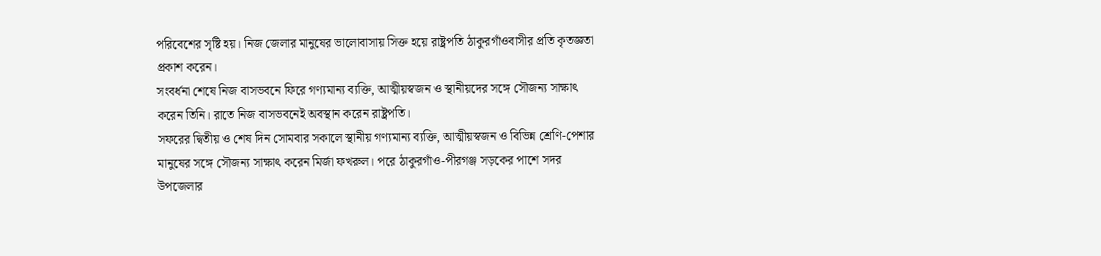পরিবেশের সৃষ্টি হয়। নিজ জেলার মানুষের ভালোবাসায় সিক্ত হয়ে রাষ্ট্রপতি ঠাকুরগাঁওবাসীর প্রতি কৃতজ্ঞতা প্রকাশ করেন।
সংবর্ধনা শেষে নিজ বাসভবনে ফিরে গণ্যমান্য ব্যক্তি, আত্মীয়স্বজন ও স্থানীয়দের সঙ্গে সৌজন্য সাক্ষাৎ করেন তিনি। রাতে নিজ বাসভবনেই অবস্থান করেন রাষ্ট্রপতি।
সফরের দ্বিতীয় ও শেষ দিন সোমবার সকালে স্থানীয় গণ্যমান্য ব্যক্তি, আত্মীয়স্বজন ও বিভিন্ন শ্রেণি-পেশার মানুষের সঙ্গে সৌজন্য সাক্ষাৎ করেন মির্জা ফখরুল। পরে ঠাকুরগাঁও-পীরগঞ্জ সড়কের পাশে সদর উপজেলার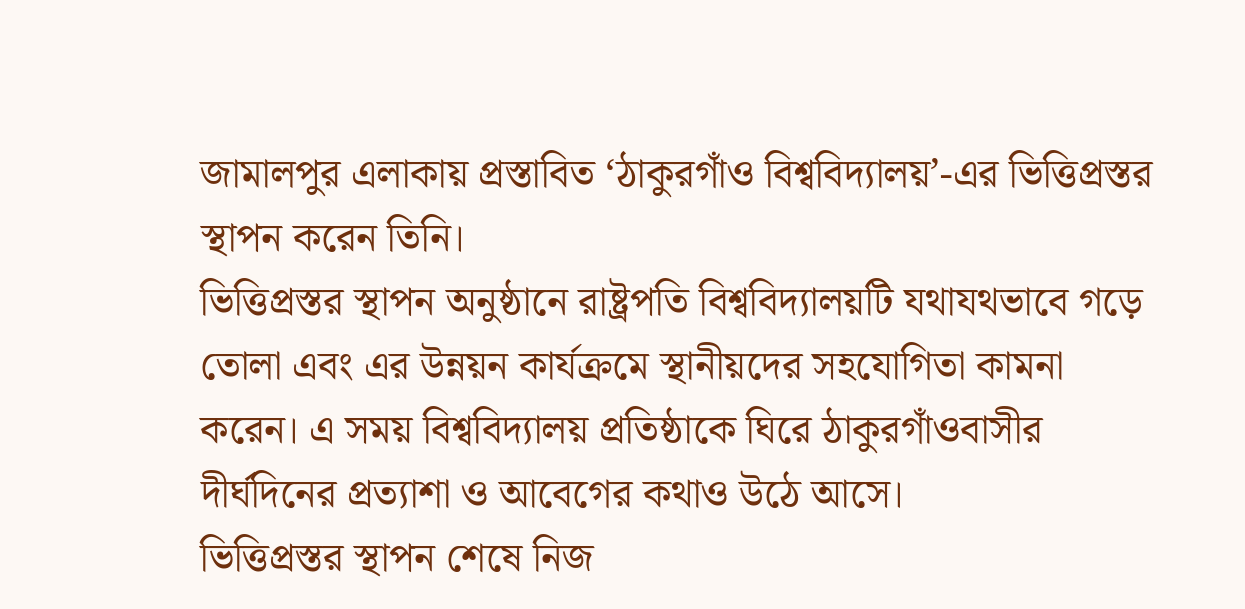জামালপুর এলাকায় প্রস্তাবিত ‘ঠাকুরগাঁও বিশ্ববিদ্যালয়’-এর ভিত্তিপ্রস্তর স্থাপন করেন তিনি।
ভিত্তিপ্রস্তর স্থাপন অনুষ্ঠানে রাষ্ট্রপতি বিশ্ববিদ্যালয়টি যথাযথভাবে গড়ে তোলা এবং এর উন্নয়ন কার্যক্রমে স্থানীয়দের সহযোগিতা কামনা করেন। এ সময় বিশ্ববিদ্যালয় প্রতিষ্ঠাকে ঘিরে ঠাকুরগাঁওবাসীর দীর্ঘদিনের প্রত্যাশা ও আবেগের কথাও উঠে আসে।
ভিত্তিপ্রস্তর স্থাপন শেষে নিজ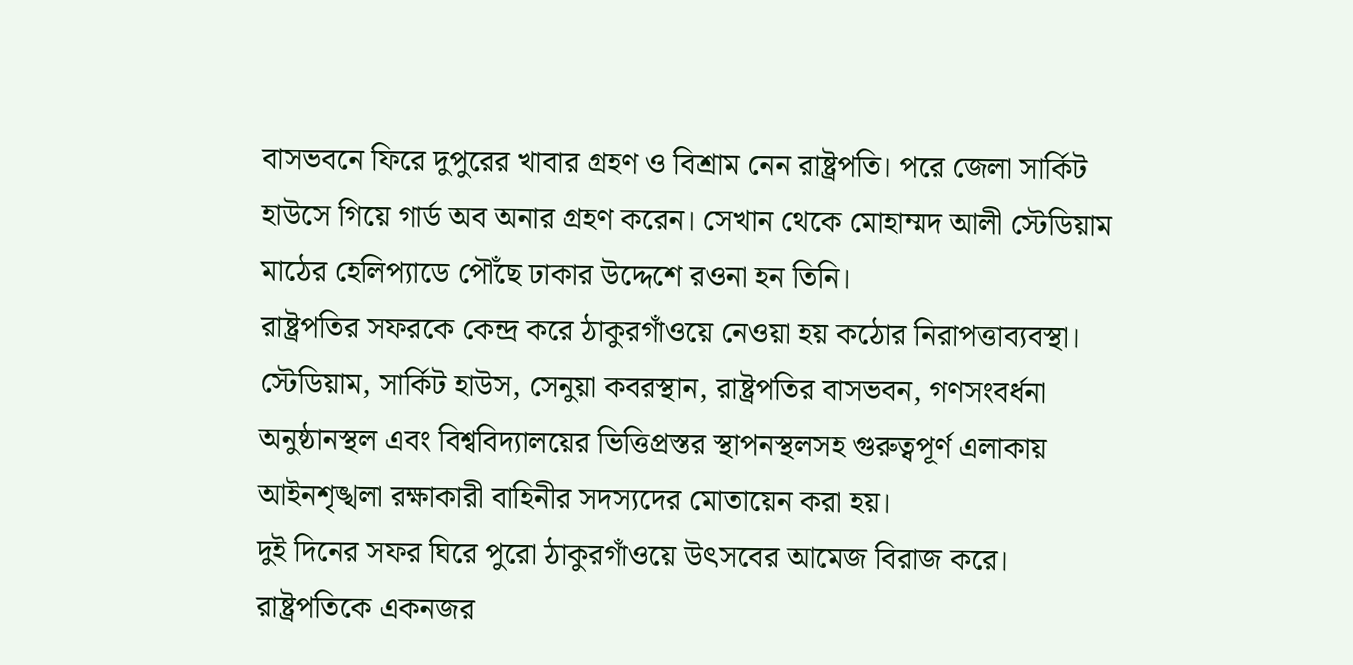বাসভবনে ফিরে দুপুরের খাবার গ্রহণ ও বিশ্রাম নেন রাষ্ট্রপতি। পরে জেলা সার্কিট হাউসে গিয়ে গার্ড অব অনার গ্রহণ করেন। সেখান থেকে মোহাম্মদ আলী স্টেডিয়াম মাঠের হেলিপ্যাডে পৌঁছে ঢাকার উদ্দেশে রওনা হন তিনি।
রাষ্ট্রপতির সফরকে কেন্দ্র করে ঠাকুরগাঁওয়ে নেওয়া হয় কঠোর নিরাপত্তাব্যবস্থা। স্টেডিয়াম, সার্কিট হাউস, সেনুয়া কবরস্থান, রাষ্ট্রপতির বাসভবন, গণসংবর্ধনা অনুষ্ঠানস্থল এবং বিশ্ববিদ্যালয়ের ভিত্তিপ্রস্তর স্থাপনস্থলসহ গুরুত্বপূর্ণ এলাকায় আইনশৃঙ্খলা রক্ষাকারী বাহিনীর সদস্যদের মোতায়েন করা হয়।
দুই দিনের সফর ঘিরে পুরো ঠাকুরগাঁওয়ে উৎসবের আমেজ বিরাজ করে। রাষ্ট্রপতিকে একনজর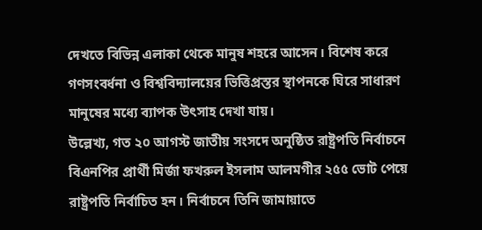দেখতে বিভিন্ন এলাকা থেকে মানুষ শহরে আসেন। বিশেষ করে গণসংবর্ধনা ও বিশ্ববিদ্যালয়ের ভিত্তিপ্রস্তর স্থাপনকে ঘিরে সাধারণ মানুষের মধ্যে ব্যাপক উৎসাহ দেখা যায়।
উল্লেখ্য, গত ২০ আগস্ট জাতীয় সংসদে অনুষ্ঠিত রাষ্ট্রপতি নির্বাচনে বিএনপির প্রার্থী মির্জা ফখরুল ইসলাম আলমগীর ২৫৫ ভোট পেয়ে রাষ্ট্রপতি নির্বাচিত হন। নির্বাচনে তিনি জামায়াতে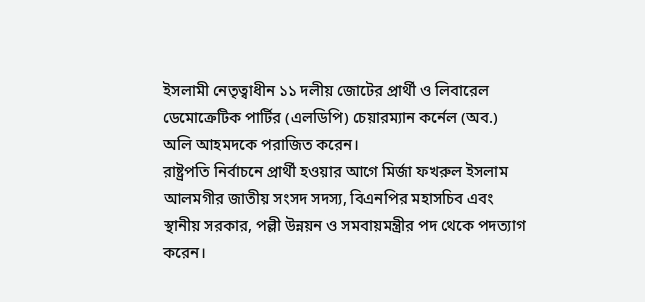ইসলামী নেতৃত্বাধীন ১১ দলীয় জোটের প্রার্থী ও লিবারেল ডেমোক্রেটিক পার্টির (এলডিপি) চেয়ারম্যান কর্নেল (অব.) অলি আহমদকে পরাজিত করেন।
রাষ্ট্রপতি নির্বাচনে প্রার্থী হওয়ার আগে মির্জা ফখরুল ইসলাম আলমগীর জাতীয় সংসদ সদস্য, বিএনপির মহাসচিব এবং স্থানীয় সরকার, পল্লী উন্নয়ন ও সমবায়মন্ত্রীর পদ থেকে পদত্যাগ করেন।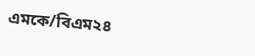এমকে/বিএম২৪